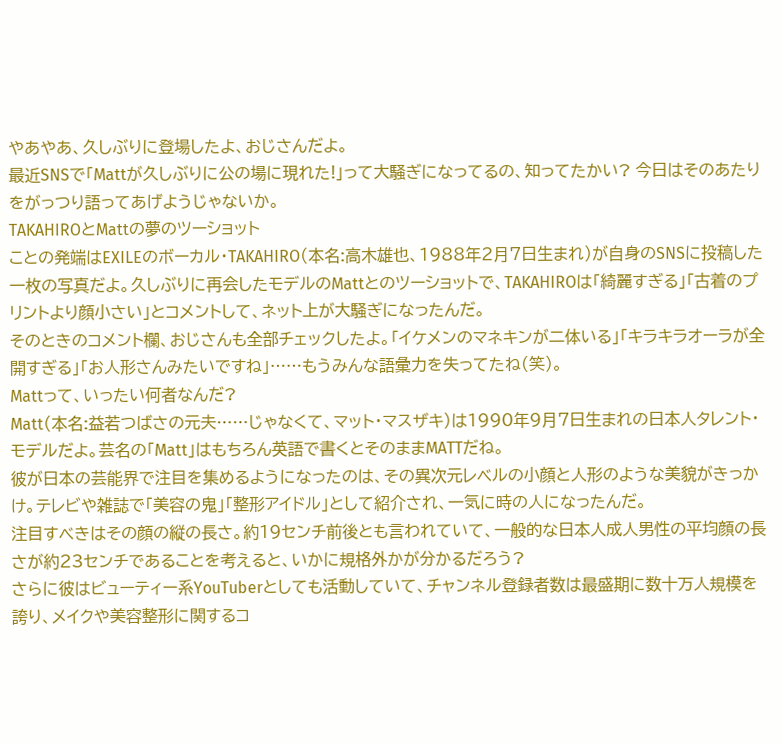やあやあ、久しぶりに登場したよ、おじさんだよ。
最近SNSで「Mattが久しぶりに公の場に現れた!」って大騒ぎになってるの、知ってたかい? 今日はそのあたりをがっつり語ってあげようじゃないか。
TAKAHIROとMattの夢のツーショット
ことの発端はEXILEのボーカル・TAKAHIRO(本名:高木雄也、1988年2月7日生まれ)が自身のSNSに投稿した一枚の写真だよ。久しぶりに再会したモデルのMattとのツーショットで、TAKAHIROは「綺麗すぎる」「古着のプリントより顔小さい」とコメントして、ネット上が大騒ぎになったんだ。
そのときのコメント欄、おじさんも全部チェックしたよ。「イケメンのマネキンが二体いる」「キラキラオーラが全開すぎる」「お人形さんみたいですね」……もうみんな語彙力を失ってたね(笑)。
Mattって、いったい何者なんだ?
Matt(本名:益若つばさの元夫……じゃなくて、マット・マスザキ)は1990年9月7日生まれの日本人タレント・モデルだよ。芸名の「Matt」はもちろん英語で書くとそのままMATTだね。
彼が日本の芸能界で注目を集めるようになったのは、その異次元レベルの小顔と人形のような美貌がきっかけ。テレビや雑誌で「美容の鬼」「整形アイドル」として紹介され、一気に時の人になったんだ。
注目すべきはその顔の縦の長さ。約19センチ前後とも言われていて、一般的な日本人成人男性の平均顔の長さが約23センチであることを考えると、いかに規格外かが分かるだろう?
さらに彼はビューティー系YouTuberとしても活動していて、チャンネル登録者数は最盛期に数十万人規模を誇り、メイクや美容整形に関するコ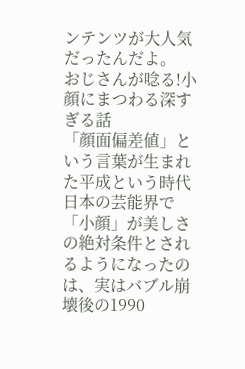ンテンツが大人気だったんだよ。
おじさんが唸る!小顔にまつわる深すぎる話
「顔面偏差値」という言葉が生まれた平成という時代
日本の芸能界で「小顔」が美しさの絶対条件とされるようになったのは、実はバブル崩壊後の1990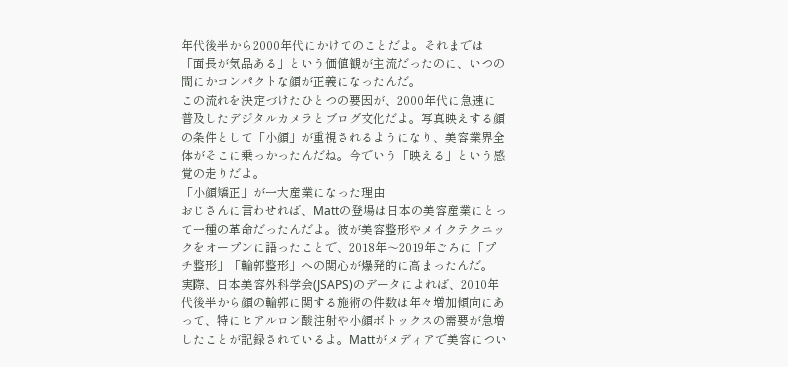年代後半から2000年代にかけてのことだよ。それまでは「面長が気品ある」という価値観が主流だったのに、いつの間にかコンパクトな顔が正義になったんだ。
この流れを決定づけたひとつの要因が、2000年代に急速に普及したデジタルカメラとブログ文化だよ。写真映えする顔の条件として「小顔」が重視されるようになり、美容業界全体がそこに乗っかったんだね。今でいう「映える」という感覚の走りだよ。
「小顔矯正」が一大産業になった理由
おじさんに言わせれば、Mattの登場は日本の美容産業にとって一種の革命だったんだよ。彼が美容整形やメイクテクニックをオープンに語ったことで、2018年〜2019年ごろに「プチ整形」「輪郭整形」への関心が爆発的に高まったんだ。
実際、日本美容外科学会(JSAPS)のデータによれば、2010年代後半から顔の輪郭に関する施術の件数は年々増加傾向にあって、特にヒアルロン酸注射や小顔ボトックスの需要が急増したことが記録されているよ。Mattがメディアで美容につい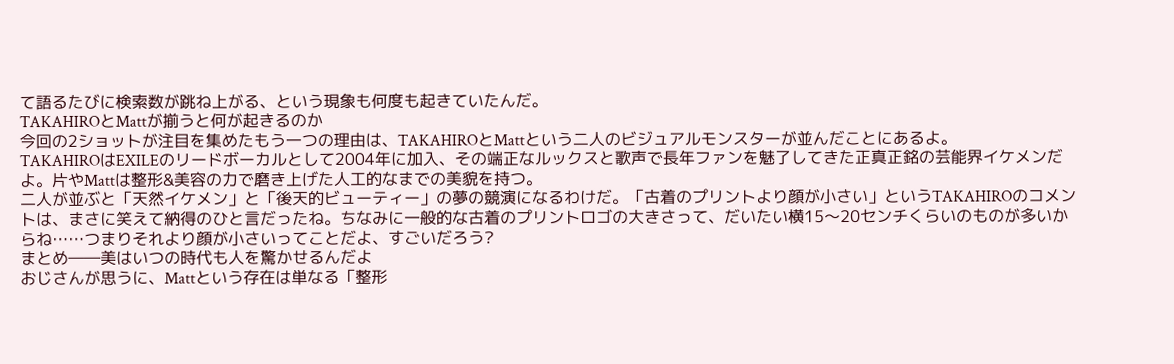て語るたびに検索数が跳ね上がる、という現象も何度も起きていたんだ。
TAKAHIROとMattが揃うと何が起きるのか
今回の2ショットが注目を集めたもう一つの理由は、TAKAHIROとMattという二人のビジュアルモンスターが並んだことにあるよ。
TAKAHIROはEXILEのリードボーカルとして2004年に加入、その端正なルックスと歌声で長年ファンを魅了してきた正真正銘の芸能界イケメンだよ。片やMattは整形&美容の力で磨き上げた人工的なまでの美貌を持つ。
二人が並ぶと「天然イケメン」と「後天的ビューティー」の夢の競演になるわけだ。「古着のプリントより顔が小さい」というTAKAHIROのコメントは、まさに笑えて納得のひと言だったね。ちなみに一般的な古着のプリントロゴの大きさって、だいたい横15〜20センチくらいのものが多いからね……つまりそれより顔が小さいってことだよ、すごいだろう?
まとめ――美はいつの時代も人を驚かせるんだよ
おじさんが思うに、Mattという存在は単なる「整形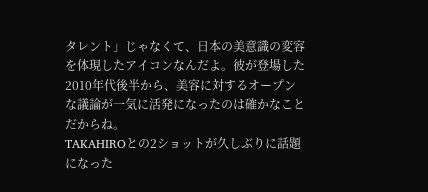タレント」じゃなくて、日本の美意識の変容を体現したアイコンなんだよ。彼が登場した2010年代後半から、美容に対するオープンな議論が一気に活発になったのは確かなことだからね。
TAKAHIROとの2ショットが久しぶりに話題になった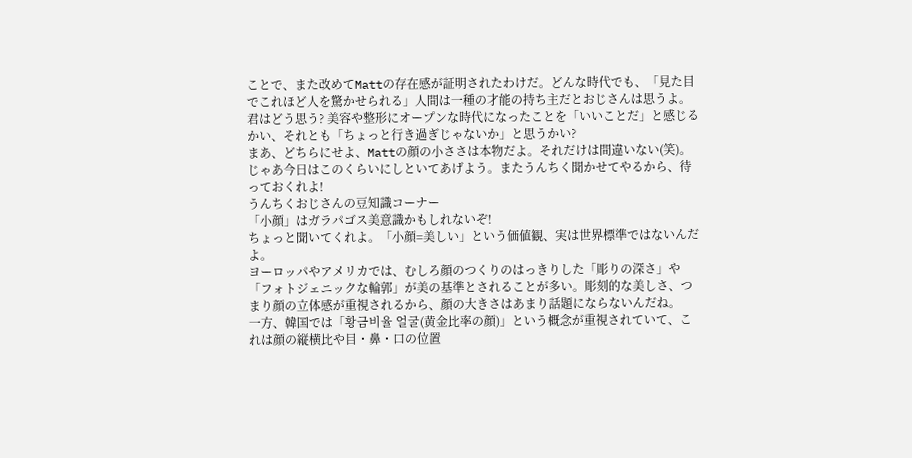ことで、また改めてMattの存在感が証明されたわけだ。どんな時代でも、「見た目でこれほど人を驚かせられる」人間は一種の才能の持ち主だとおじさんは思うよ。
君はどう思う? 美容や整形にオープンな時代になったことを「いいことだ」と感じるかい、それとも「ちょっと行き過ぎじゃないか」と思うかい?
まあ、どちらにせよ、Mattの顔の小ささは本物だよ。それだけは間違いない(笑)。
じゃあ今日はこのくらいにしといてあげよう。またうんちく聞かせてやるから、待っておくれよ!
うんちくおじさんの豆知識コーナー
「小顔」はガラパゴス美意識かもしれないぞ!
ちょっと聞いてくれよ。「小顔=美しい」という価値観、実は世界標準ではないんだよ。
ヨーロッパやアメリカでは、むしろ顔のつくりのはっきりした「彫りの深さ」や「フォトジェニックな輪郭」が美の基準とされることが多い。彫刻的な美しさ、つまり顔の立体感が重視されるから、顔の大きさはあまり話題にならないんだね。
一方、韓国では「황금비율 얼굴(黄金比率の顔)」という概念が重視されていて、これは顔の縦横比や目・鼻・口の位置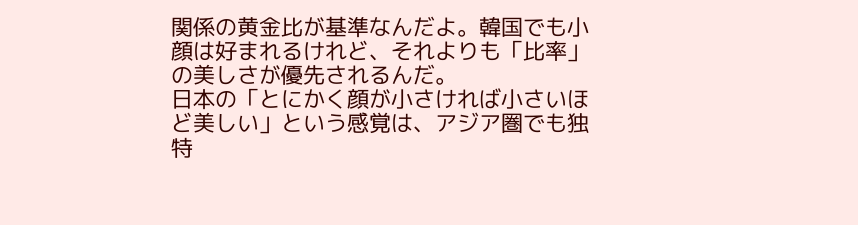関係の黄金比が基準なんだよ。韓国でも小顔は好まれるけれど、それよりも「比率」の美しさが優先されるんだ。
日本の「とにかく顔が小さければ小さいほど美しい」という感覚は、アジア圏でも独特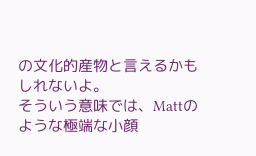の文化的産物と言えるかもしれないよ。
そういう意味では、Mattのような極端な小顔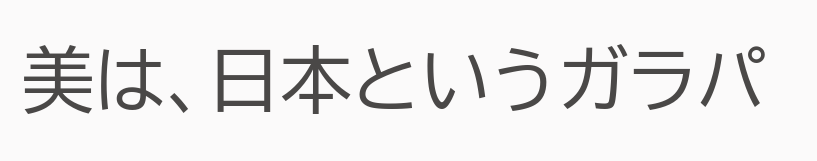美は、日本というガラパ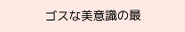ゴスな美意識の最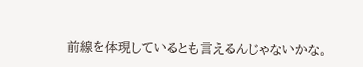前線を体現しているとも言えるんじゃないかな。